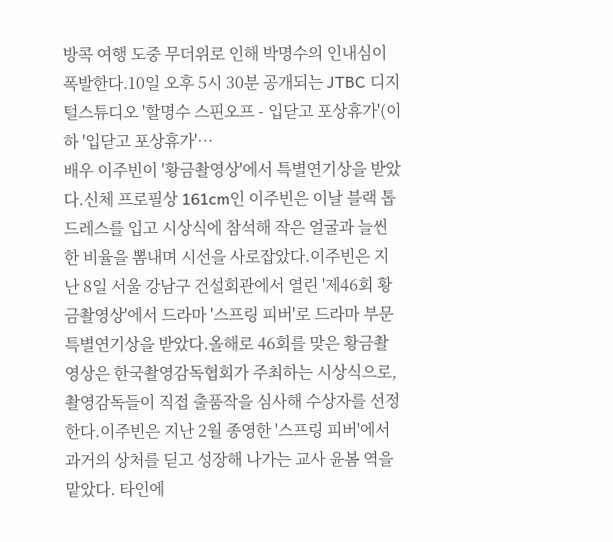방콕 여행 도중 무더위로 인해 박명수의 인내심이 폭발한다.10일 오후 5시 30분 공개되는 JTBC 디지털스튜디오 '할명수 스핀오프 - 입닫고 포상휴가'(이하 '입닫고 포상휴가'…
배우 이주빈이 '황금촬영상'에서 특별연기상을 받았다.신체 프로필상 161cm인 이주빈은 이날 블랙 톱 드레스를 입고 시상식에 참석해 작은 얼굴과 늘씬한 비율을 뽐내며 시선을 사로잡았다.이주빈은 지난 8일 서울 강남구 건설회관에서 열린 '제46회 황금촬영상'에서 드라마 '스프링 피버'로 드라마 부문 특별연기상을 받았다.올해로 46회를 맞은 황금촬영상은 한국촬영감독협회가 주최하는 시상식으로, 촬영감독들이 직접 출품작을 심사해 수상자를 선정한다.이주빈은 지난 2월 종영한 '스프링 피버'에서 과거의 상처를 딛고 성장해 나가는 교사 윤봄 역을 맡았다. 타인에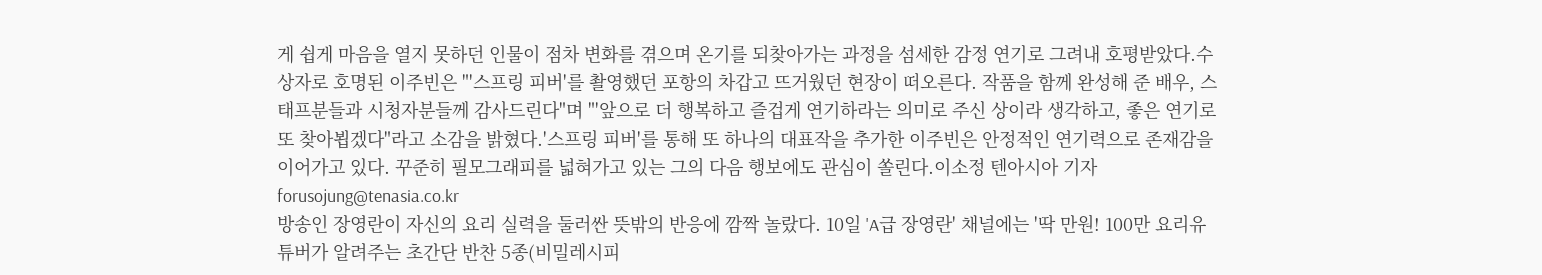게 쉽게 마음을 열지 못하던 인물이 점차 변화를 겪으며 온기를 되찾아가는 과정을 섬세한 감정 연기로 그려내 호평받았다.수상자로 호명된 이주빈은 "'스프링 피버'를 촬영했던 포항의 차갑고 뜨거웠던 현장이 떠오른다. 작품을 함께 완성해 준 배우, 스태프분들과 시청자분들께 감사드린다"며 "'앞으로 더 행복하고 즐겁게 연기하라는 의미로 주신 상이라 생각하고, 좋은 연기로 또 찾아뵙겠다"라고 소감을 밝혔다.'스프링 피버'를 통해 또 하나의 대표작을 추가한 이주빈은 안정적인 연기력으로 존재감을 이어가고 있다. 꾸준히 필모그래피를 넓혀가고 있는 그의 다음 행보에도 관심이 쏠린다.이소정 텐아시아 기자 forusojung@tenasia.co.kr
방송인 장영란이 자신의 요리 실력을 둘러싼 뜻밖의 반응에 깜짝 놀랐다. 10일 'A급 장영란' 채널에는 '딱 만원! 100만 요리유튜버가 알려주는 초간단 반찬 5종(비밀레시피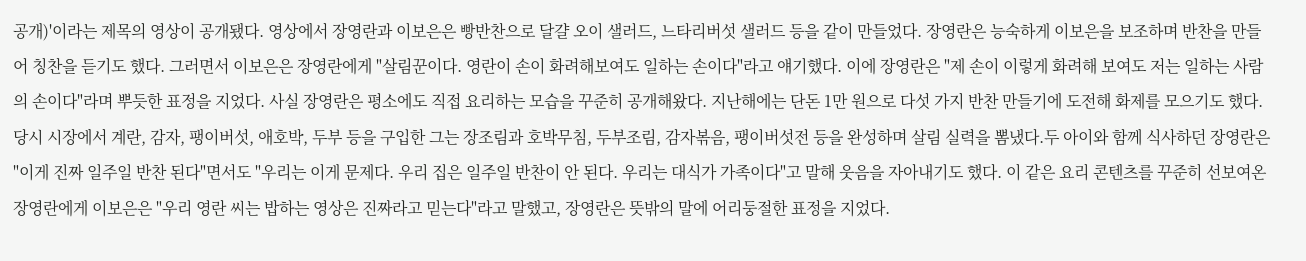공개)'이라는 제목의 영상이 공개됐다. 영상에서 장영란과 이보은은 빵반찬으로 달걀 오이 샐러드, 느타리버섯 샐러드 등을 같이 만들었다. 장영란은 능숙하게 이보은을 보조하며 반찬을 만들어 칭찬을 듣기도 했다. 그러면서 이보은은 장영란에게 "살림꾼이다. 영란이 손이 화려해보여도 일하는 손이다"라고 얘기했다. 이에 장영란은 "제 손이 이렇게 화려해 보여도 저는 일하는 사람의 손이다"라며 뿌듯한 표정을 지었다. 사실 장영란은 평소에도 직접 요리하는 모습을 꾸준히 공개해왔다. 지난해에는 단돈 1만 원으로 다섯 가지 반찬 만들기에 도전해 화제를 모으기도 했다. 당시 시장에서 계란, 감자, 팽이버섯, 애호박, 두부 등을 구입한 그는 장조림과 호박무침, 두부조림, 감자볶음, 팽이버섯전 등을 완성하며 살림 실력을 뽐냈다.두 아이와 함께 식사하던 장영란은 "이게 진짜 일주일 반찬 된다"면서도 "우리는 이게 문제다. 우리 집은 일주일 반찬이 안 된다. 우리는 대식가 가족이다"고 말해 웃음을 자아내기도 했다. 이 같은 요리 콘텐츠를 꾸준히 선보여온 장영란에게 이보은은 "우리 영란 씨는 밥하는 영상은 진짜라고 믿는다"라고 말했고, 장영란은 뜻밖의 말에 어리둥절한 표정을 지었다.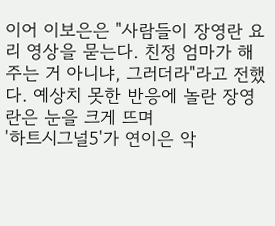이어 이보은은 "사람들이 장영란 요리 영상을 묻는다. 친정 엄마가 해 주는 거 아니냐, 그러더라"라고 전했다. 예상치 못한 반응에 놀란 장영란은 눈을 크게 뜨며
'하트시그널5'가 연이은 악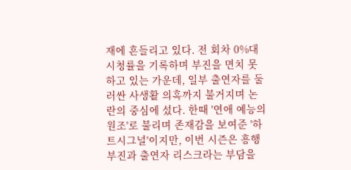재에 흔들리고 있다. 전 회차 0%대 시청률을 기록하며 부진을 면치 못하고 있는 가운데, 일부 출연자를 둘러싼 사생활 의혹까지 불거지며 논란의 중심에 섰다. 한때 '연애 예능의 원조'로 불리며 존재감을 보여준 '하트시그널'이지만, 이번 시즌은 흥행 부진과 출연자 리스크라는 부담을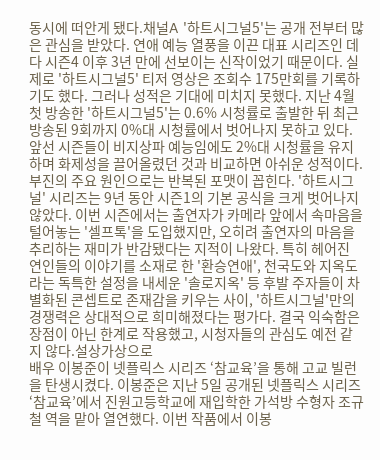동시에 떠안게 됐다.채널A '하트시그널5'는 공개 전부터 많은 관심을 받았다. 연애 예능 열풍을 이끈 대표 시리즈인 데다 시즌4 이후 3년 만에 선보이는 신작이었기 때문이다. 실제로 '하트시그널5' 티저 영상은 조회수 175만회를 기록하기도 했다. 그러나 성적은 기대에 미치지 못했다. 지난 4월 첫 방송한 '하트시그널5'는 0.6% 시청률로 출발한 뒤 최근 방송된 9회까지 0%대 시청률에서 벗어나지 못하고 있다. 앞선 시즌들이 비지상파 예능임에도 2%대 시청률을 유지하며 화제성을 끌어올렸던 것과 비교하면 아쉬운 성적이다.부진의 주요 원인으로는 반복된 포맷이 꼽힌다. '하트시그널' 시리즈는 9년 동안 시즌1의 기본 공식을 크게 벗어나지 않았다. 이번 시즌에서는 출연자가 카메라 앞에서 속마음을 털어놓는 '셀프톡'을 도입했지만, 오히려 출연자의 마음을 추리하는 재미가 반감됐다는 지적이 나왔다. 특히 헤어진 연인들의 이야기를 소재로 한 '환승연애', 천국도와 지옥도라는 독특한 설정을 내세운 '솔로지옥' 등 후발 주자들이 차별화된 콘셉트로 존재감을 키우는 사이, '하트시그널'만의 경쟁력은 상대적으로 희미해졌다는 평가다. 결국 익숙함은 장점이 아닌 한계로 작용했고, 시청자들의 관심도 예전 같지 않다.설상가상으로
배우 이봉준이 넷플릭스 시리즈 ‘참교육’을 통해 고교 빌런을 탄생시켰다. 이봉준은 지난 5일 공개된 넷플릭스 시리즈 ‘참교육’에서 진원고등학교에 재입학한 가석방 수형자 조규철 역을 맡아 열연했다. 이번 작품에서 이봉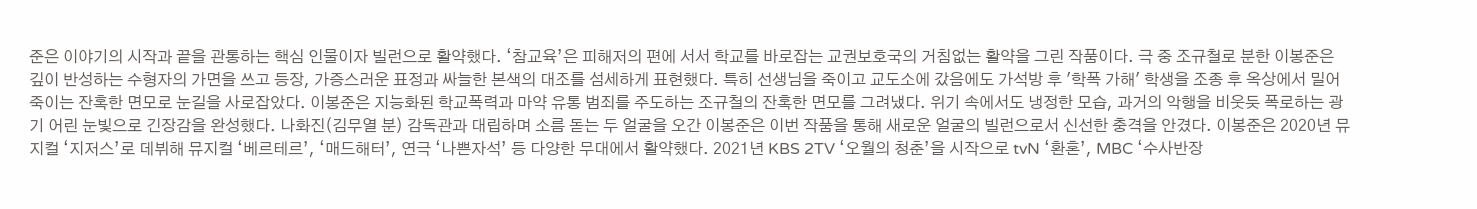준은 이야기의 시작과 끝을 관통하는 핵심 인물이자 빌런으로 활약했다. ‘참교육’은 피해저의 편에 서서 학교를 바로잡는 교권보호국의 거침없는 활약을 그린 작품이다. 극 중 조규철로 분한 이봉준은 깊이 반성하는 수형자의 가면을 쓰고 등장, 가증스러운 표정과 싸늘한 본색의 대조를 섬세하게 표현했다. 특히 선생님을 죽이고 교도소에 갔음에도 가석방 후 '학폭 가해' 학생을 조종 후 옥상에서 밀어 죽이는 잔혹한 면모로 눈길을 사로잡았다. 이봉준은 지능화된 학교폭력과 마약 유통 범죄를 주도하는 조규철의 잔혹한 면모를 그려냈다. 위기 속에서도 냉정한 모습, 과거의 악행을 비웃듯 폭로하는 광기 어린 눈빛으로 긴장감을 완성했다. 나화진(김무열 분) 감독관과 대립하며 소름 돋는 두 얼굴을 오간 이봉준은 이번 작품을 통해 새로운 얼굴의 빌런으로서 신선한 충격을 안겼다. 이봉준은 2020년 뮤지컬 ‘지저스’로 데뷔해 뮤지컬 ‘베르테르’, ‘매드해터’, 연극 ‘나쁜자석’ 등 다양한 무대에서 활약했다. 2021년 KBS 2TV ‘오월의 청춘’을 시작으로 tvN ‘환혼’, MBC ‘수사반장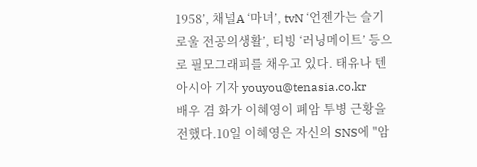1958’, 채널A ‘마녀’, tvN ‘언젠가는 슬기로울 전공의생활’, 티빙 ‘러닝메이트’ 등으로 필모그래피를 채우고 있다. 태유나 텐아시아 기자 youyou@tenasia.co.kr
배우 겸 화가 이혜영이 폐암 투병 근황을 전했다.10일 이혜영은 자신의 SNS에 "암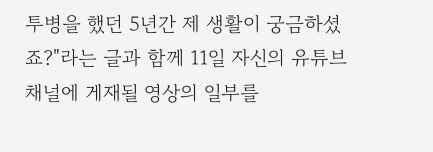투병을 했던 5년간 제 생활이 궁금하셨죠?"라는 글과 함께 11일 자신의 유튜브 채널에 게재될 영상의 일부를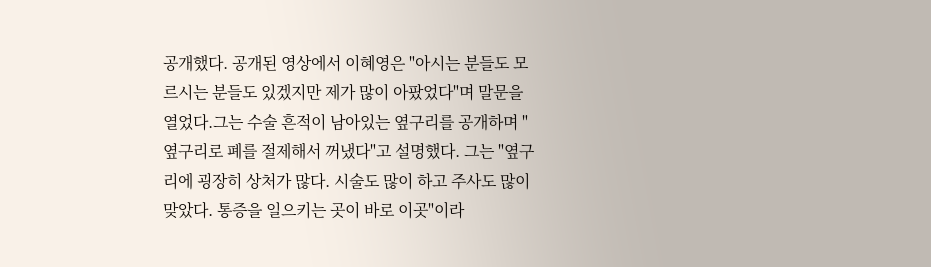공개했다. 공개된 영상에서 이혜영은 "아시는 분들도 모르시는 분들도 있겠지만 제가 많이 아팠었다"며 말문을 열었다.그는 수술 흔적이 남아있는 옆구리를 공개하며 "옆구리로 폐를 절제해서 꺼냈다"고 설명했다. 그는 "옆구리에 굉장히 상처가 많다. 시술도 많이 하고 주사도 많이 맞았다. 통증을 일으키는 곳이 바로 이곳"이라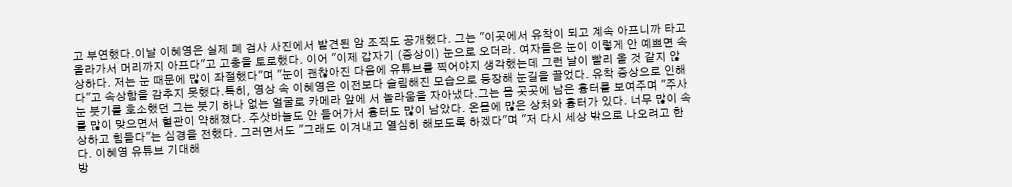고 부연했다.이날 이혜영은 실제 폐 검사 사진에서 발견된 암 조직도 공개했다. 그는 "이곳에서 유착이 되고 계속 아프니까 타고 올라가서 머리까지 아프다"고 고충을 토로했다. 이어 "이제 갑자기 (증상이) 눈으로 오더라. 여자들은 눈이 이렇게 안 예쁘면 속상하다. 저는 눈 때문에 많이 좌절했다"며 "눈이 괜찮아진 다음에 유튜브를 찍어야지 생각했는데 그런 날이 빨리 올 것 같지 않다"고 속상함을 감추지 못했다.특히, 영상 속 이혜영은 이전보다 슬림해진 모습으로 등장해 눈길을 끌었다. 유착 증상으로 인해 눈 붓기를 호소했던 그는 붓기 하나 없는 얼굴로 카메라 앞에 서 놀라움을 자아냈다.그는 몸 곳곳에 남은 흉터를 보여주며 "주사를 많이 맞으면서 혈관이 약해졌다. 주삿바늘도 안 들어가서 흉터도 많이 남았다. 온몸에 많은 상처와 흉터가 있다. 너무 많이 속상하고 힘들다"는 심경을 전했다. 그러면서도 "그래도 이겨내고 열심히 해보도록 하겠다"며 "저 다시 세상 밖으로 나오려고 한다. 이혜영 유튜브 기대해
방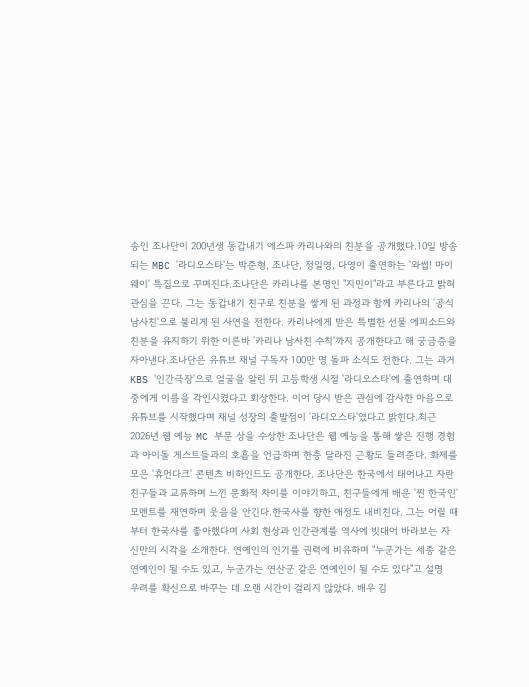송인 조나단이 200년생 동갑내기 에스파 카리나와의 친분을 공개했다.10일 방송되는 MBC '라디오스타'는 박준형, 조나단, 정일영, 다영이 출연하는 '와썹! 마이웨이' 특집으로 꾸며진다.조나단은 카리나를 본명인 "지민이"라고 부른다고 밝혀 관심을 끈다. 그는 동갑내기 친구로 친분을 쌓게 된 과정과 함께 카리나의 '공식 남사친'으로 불리게 된 사연을 전한다. 카리나에게 받은 특별한 선물 에피소드와 친분을 유지하기 위한 이른바 '카리나 남사친 수칙'까지 공개한다고 해 궁금증을 자아낸다.조나단은 유튜브 채널 구독자 100만 명 돌파 소식도 전한다. 그는 과거 KBS '인간극장'으로 얼굴을 알린 뒤 고등학생 시절 '라디오스타'에 출연하며 대중에게 이름을 각인시켰다고 회상한다. 이어 당시 받은 관심에 감사한 마음으로 유튜브를 시작했다며 채널 성장의 출발점이 '라디오스타'였다고 밝힌다.최근 2026년 웹 예능 MC 부문 상을 수상한 조나단은 웹 예능을 통해 쌓은 진행 경험과 아이돌 게스트들과의 호흡을 언급하며 한층 달라진 근황도 들려준다. 화제를 모은 '휴먼다크' 콘텐츠 비하인드도 공개한다. 조나단은 한국에서 태어나고 자란 친구들과 교류하며 느낀 문화적 차이를 이야기하고, 친구들에게 배운 '찐 한국인' 모멘트를 재연하며 웃음을 안긴다.한국사를 향한 애정도 내비친다. 그는 어릴 때부터 한국사를 좋아했다며 사회 현상과 인간관계를 역사에 빗대어 바라보는 자신만의 시각을 소개한다. 연예인의 인기를 권력에 비유하며 "누군가는 세종 같은 연예인이 될 수도 있고, 누군가는 연산군 같은 연예인이 될 수도 있다"고 설명
우려를 확신으로 바꾸는 데 오랜 시간이 걸리지 않았다. 배우 김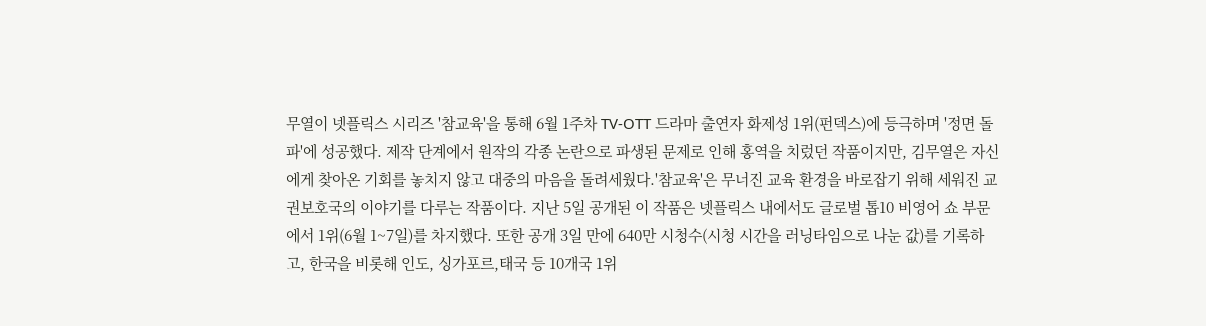무열이 넷플릭스 시리즈 '참교육'을 통해 6월 1주차 TV-OTT 드라마 출연자 화제성 1위(펀덱스)에 등극하며 '정면 돌파'에 성공했다. 제작 단계에서 원작의 각종 논란으로 파생된 문제로 인해 홍역을 치렀던 작품이지만, 김무열은 자신에게 찾아온 기회를 놓치지 않고 대중의 마음을 돌려세웠다.'참교육'은 무너진 교육 환경을 바로잡기 위해 세워진 교권보호국의 이야기를 다루는 작품이다. 지난 5일 공개된 이 작품은 넷플릭스 내에서도 글로벌 톱10 비영어 쇼 부문에서 1위(6월 1~7일)를 차지했다. 또한 공개 3일 만에 640만 시청수(시청 시간을 러닝타임으로 나눈 값)를 기록하고, 한국을 비롯해 인도, 싱가포르,태국 등 10개국 1위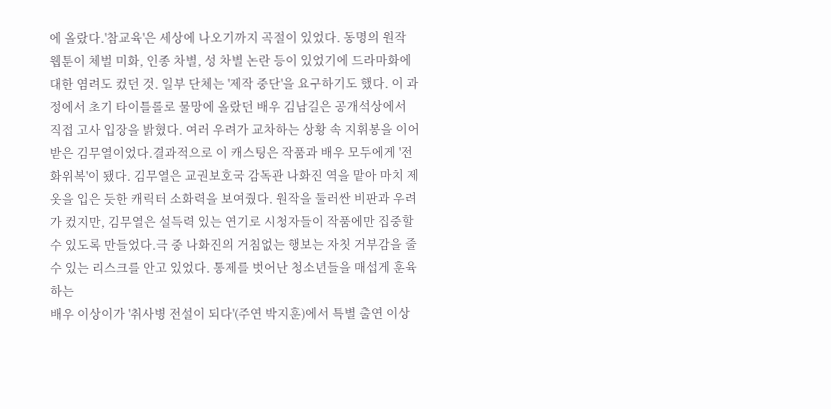에 올랐다.'참교육'은 세상에 나오기까지 곡절이 있었다. 동명의 원작 웹툰이 체벌 미화, 인종 차별, 성 차별 논란 등이 있었기에 드라마화에 대한 염려도 컸던 것. 일부 단체는 '제작 중단'을 요구하기도 했다. 이 과정에서 초기 타이틀롤로 물망에 올랐던 배우 김남길은 공개석상에서 직접 고사 입장을 밝혔다. 여러 우려가 교차하는 상황 속 지휘봉을 이어받은 김무열이었다.결과적으로 이 캐스팅은 작품과 배우 모두에게 '전화위복'이 됐다. 김무열은 교권보호국 감독관 나화진 역을 맡아 마치 제 옷을 입은 듯한 캐릭터 소화력을 보여줬다. 원작을 둘러싼 비판과 우려가 컸지만, 김무열은 설득력 있는 연기로 시청자들이 작품에만 집중할 수 있도록 만들었다.극 중 나화진의 거침없는 행보는 자칫 거부감을 줄 수 있는 리스크를 안고 있었다. 통제를 벗어난 청소년들을 매섭게 훈육하는
배우 이상이가 '취사병 전설이 되다'(주연 박지훈)에서 특별 출연 이상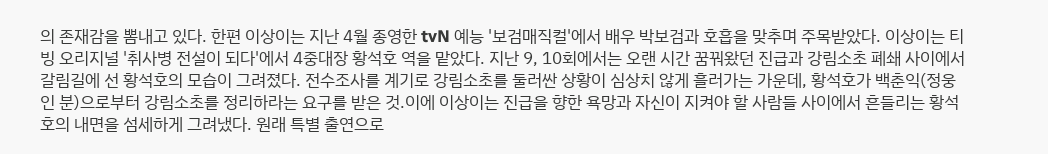의 존재감을 뽐내고 있다. 한편 이상이는 지난 4월 종영한 tvN 예능 '보검매직컬'에서 배우 박보검과 호흡을 맞추며 주목받았다. 이상이는 티빙 오리지널 '취사병 전설이 되다'에서 4중대장 황석호 역을 맡았다. 지난 9, 10회에서는 오랜 시간 꿈꿔왔던 진급과 강림소초 폐쇄 사이에서 갈림길에 선 황석호의 모습이 그려졌다. 전수조사를 계기로 강림소초를 둘러싼 상황이 심상치 않게 흘러가는 가운데, 황석호가 백춘익(정웅인 분)으로부터 강림소초를 정리하라는 요구를 받은 것.이에 이상이는 진급을 향한 욕망과 자신이 지켜야 할 사람들 사이에서 흔들리는 황석호의 내면을 섬세하게 그려냈다. 원래 특별 출연으로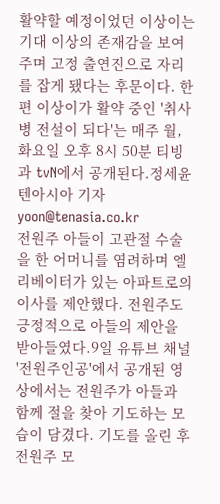활약할 예정이었던 이상이는 기대 이상의 존재감을 보여주며 고정 출연진으로 자리를 잡게 됐다는 후문이다. 한편 이상이가 활약 중인 '취사병 전설이 되다'는 매주 월, 화요일 오후 8시 50분 티빙과 tvN에서 공개된다.정세윤 텐아시아 기자 yoon@tenasia.co.kr
전원주 아들이 고관절 수술을 한 어머니를 염려하며 엘리베이터가 있는 아파트로의 이사를 제안했다. 전원주도 긍정적으로 아들의 제안을 받아들였다.9일 유튜브 채널 '전원주인공'에서 공개된 영상에서는 전원주가 아들과 함께 절을 찾아 기도하는 모습이 담겼다. 기도를 올린 후 전원주 모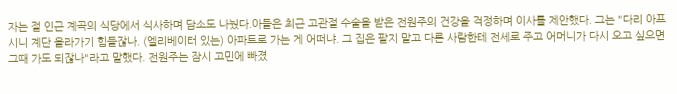자는 절 인근 계곡의 식당에서 식사하며 담소도 나눴다.아들은 최근 고관절 수술을 받은 전원주의 건강을 걱정하며 이사를 제안했다. 그는 "다리 아프시니 계단 올라가기 힘들잖나. (엘리베이터 있는) 아파트로 가는 게 어떠냐. 그 집은 팔지 말고 다른 사람한테 전세로 주고 어머니가 다시 오고 싶으면 그때 가도 되잖나"라고 말했다. 전원주는 잠시 고민에 빠졌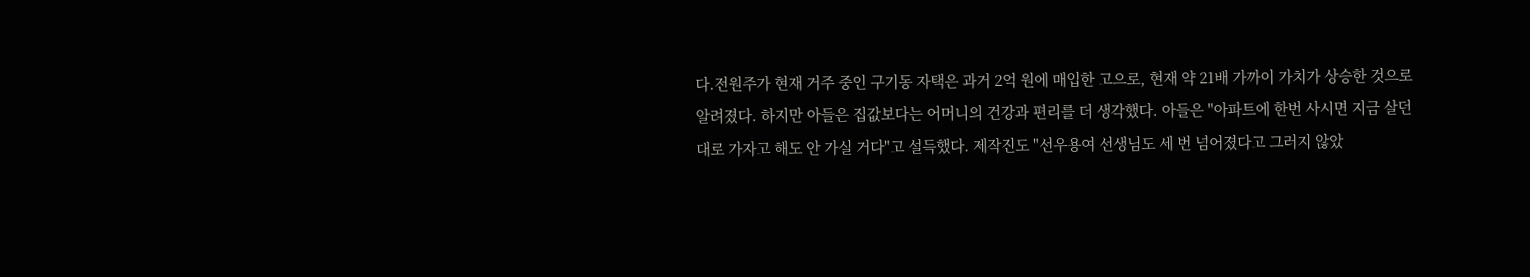다.전원주가 현재 거주 중인 구기동 자택은 과거 2억 원에 매입한 고으로, 현재 약 21배 가까이 가치가 상승한 것으로 알려졌다. 하지만 아들은 집값보다는 어머니의 건강과 편리를 더 생각했다. 아들은 "아파트에 한번 사시면 지금 살던 대로 가자고 해도 안 가실 거다"고 설득했다. 제작진도 "선우용여 선생님도 세 번 넘어졌다고 그러지 않았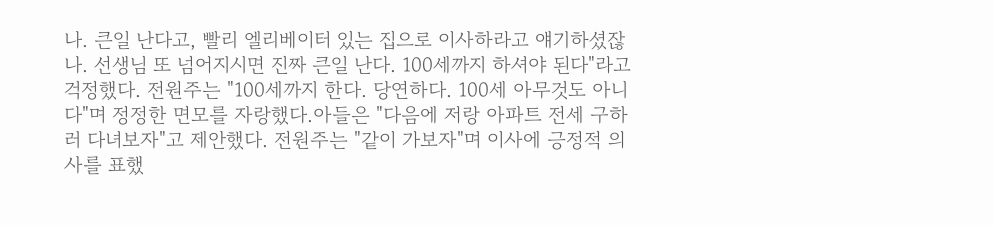나. 큰일 난다고, 빨리 엘리베이터 있는 집으로 이사하라고 얘기하셨잖나. 선생님 또 넘어지시면 진짜 큰일 난다. 100세까지 하셔야 된다"라고 걱정했다. 전원주는 "100세까지 한다. 당연하다. 100세 아무것도 아니다"며 정정한 면모를 자랑했다.아들은 "다음에 저랑 아파트 전세 구하러 다녀보자"고 제안했다. 전원주는 "같이 가보자"며 이사에 긍정적 의사를 표했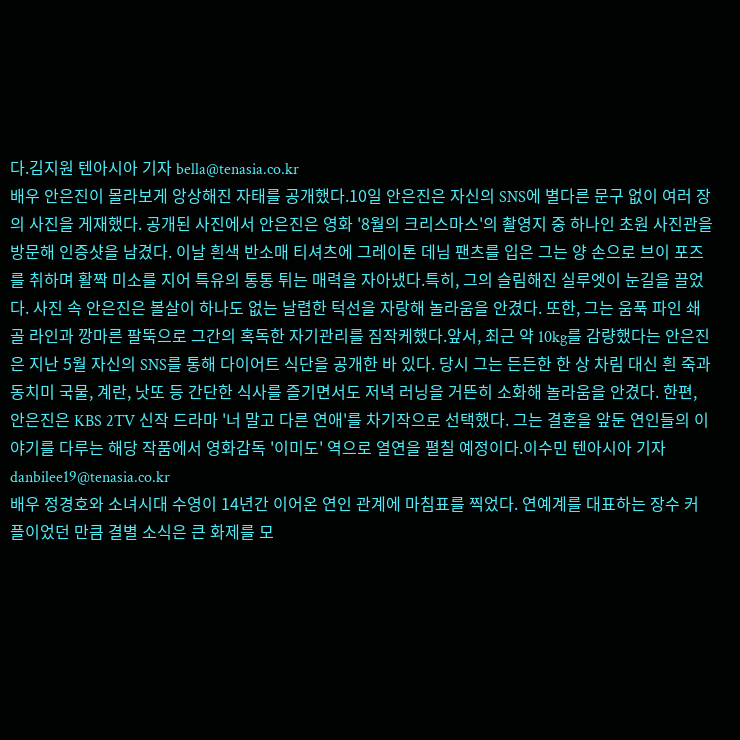다.김지원 텐아시아 기자 bella@tenasia.co.kr
배우 안은진이 몰라보게 앙상해진 자태를 공개했다.10일 안은진은 자신의 SNS에 별다른 문구 없이 여러 장의 사진을 게재했다. 공개된 사진에서 안은진은 영화 '8월의 크리스마스'의 촬영지 중 하나인 초원 사진관을 방문해 인증샷을 남겼다. 이날 흰색 반소매 티셔츠에 그레이톤 데님 팬츠를 입은 그는 양 손으로 브이 포즈를 취하며 활짝 미소를 지어 특유의 통통 튀는 매력을 자아냈다.특히, 그의 슬림해진 실루엣이 눈길을 끌었다. 사진 속 안은진은 볼살이 하나도 없는 날렵한 턱선을 자랑해 놀라움을 안겼다. 또한, 그는 움푹 파인 쇄골 라인과 깡마른 팔뚝으로 그간의 혹독한 자기관리를 짐작케했다.앞서, 최근 약 10kg를 감량했다는 안은진은 지난 5월 자신의 SNS를 통해 다이어트 식단을 공개한 바 있다. 당시 그는 든든한 한 상 차림 대신 흰 죽과 동치미 국물, 계란, 낫또 등 간단한 식사를 즐기면서도 저녁 러닝을 거뜬히 소화해 놀라움을 안겼다. 한편, 안은진은 KBS 2TV 신작 드라마 '너 말고 다른 연애'를 차기작으로 선택했다. 그는 결혼을 앞둔 연인들의 이야기를 다루는 해당 작품에서 영화감독 '이미도' 역으로 열연을 펼칠 예정이다.이수민 텐아시아 기자 danbilee19@tenasia.co.kr
배우 정경호와 소녀시대 수영이 14년간 이어온 연인 관계에 마침표를 찍었다. 연예계를 대표하는 장수 커플이었던 만큼 결별 소식은 큰 화제를 모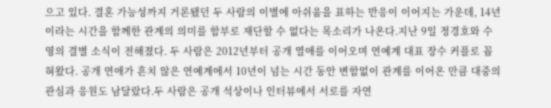으고 있다. 결혼 가능성까지 거론됐던 두 사람의 이별에 아쉬움을 표하는 반응이 이어지는 가운데, 14년이라는 시간을 함께한 관계의 의미를 함부로 재단할 수 없다는 목소리가 나온다.지난 9일 정경호와 수영의 결별 소식이 전해졌다. 두 사람은 2012년부터 공개 열애를 이어오며 연예계 대표 장수 커플로 꼽혀왔다. 공개 연애가 흔치 않은 연예계에서 10년이 넘는 시간 동안 변함없이 관계를 이어온 만큼 대중의 관심과 응원도 남달랐다.두 사람은 공개 석상이나 인터뷰에서 서로를 자연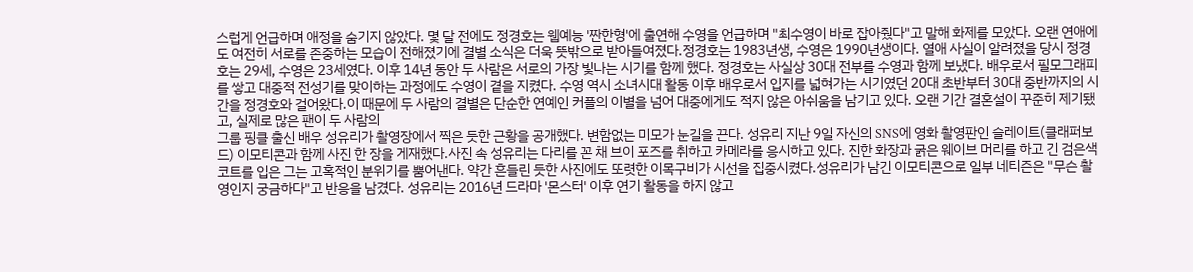스럽게 언급하며 애정을 숨기지 않았다. 몇 달 전에도 정경호는 웹예능 '짠한형'에 출연해 수영을 언급하며 "최수영이 바로 잡아줬다"고 말해 화제를 모았다. 오랜 연애에도 여전히 서로를 존중하는 모습이 전해졌기에 결별 소식은 더욱 뜻밖으로 받아들여졌다.정경호는 1983년생, 수영은 1990년생이다. 열애 사실이 알려졌을 당시 정경호는 29세, 수영은 23세였다. 이후 14년 동안 두 사람은 서로의 가장 빛나는 시기를 함께 했다. 정경호는 사실상 30대 전부를 수영과 함께 보냈다. 배우로서 필모그래피를 쌓고 대중적 전성기를 맞이하는 과정에도 수영이 곁을 지켰다. 수영 역시 소녀시대 활동 이후 배우로서 입지를 넓혀가는 시기였던 20대 초반부터 30대 중반까지의 시간을 정경호와 걸어왔다.이 때문에 두 사람의 결별은 단순한 연예인 커플의 이별을 넘어 대중에게도 적지 않은 아쉬움을 남기고 있다. 오랜 기간 결혼설이 꾸준히 제기됐고, 실제로 많은 팬이 두 사람의
그룹 핑클 출신 배우 성유리가 촬영장에서 찍은 듯한 근황을 공개했다. 변함없는 미모가 눈길을 끈다. 성유리 지난 9일 자신의 SNS에 영화 촬영판인 슬레이트(클래퍼보드) 이모티콘과 함께 사진 한 장을 게재했다.사진 속 성유리는 다리를 꼰 채 브이 포즈를 취하고 카메라를 응시하고 있다. 진한 화장과 굵은 웨이브 머리를 하고 긴 검은색 코트를 입은 그는 고혹적인 분위기를 뿜어낸다. 약간 흔들린 듯한 사진에도 또렷한 이목구비가 시선을 집중시켰다.성유리가 남긴 이모티콘으로 일부 네티즌은 "무슨 촬영인지 궁금하다"고 반응을 남겼다. 성유리는 2016년 드라마 '몬스터' 이후 연기 활동을 하지 않고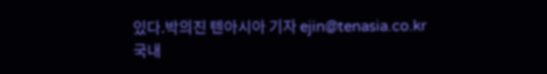있다.박의진 텐아시아 기자 ejin@tenasia.co.kr
국내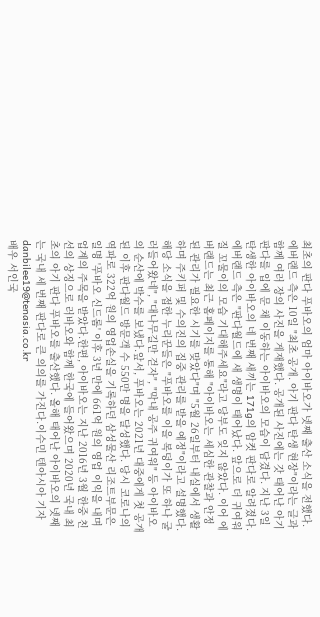최초의 판다 푸바오의 엄마 아이바오가 넷째 출산 소식을 전했다.에버랜드 측은 10일 "최초 공개. 아기 판다 탄생 현장"이라는 글과 함께 여러 장의 사진을 게재했다. 공개된 사진에는 갓 태어난 아기 판다를 입에 문 채 이동하는 아이바오의 모습이 담겼다. 지난 3일 탄생한 아이바오의 네 번째 새끼는 171g의 암컷 판다로 알려졌다.에버랜드 측은 "판다월드에 새 생명이 태어났다. 앞으로 더 귀여워질 꼬물이의 모습 기대해주세요"라고 당부도 잊지 않았다. 이어 에버랜드는 최근 홈페이지를 통해 "아이바오는 세심한 관찰과 안정된 관리가 필요한 시기를 맞았다"며 "5월 26일부터 내실에서 생활하며 주키퍼 및 수의진의 집중 관리를 받을 예정"이라고 설명했다.해당 소식을 접한 누리꾼들은 "푸바오를 이을 복덩이가 또 하나 굴러들어왔네", "대나무길만 걷자", "막내 공주 귀여워" 등 아이바오의 순산에 박수를 보냈다.앞서, 푸바오는 2021년 대중에게 첫 공개된 이후 판다월드 방문객 수 550만 명을 달성했다. 당시 코로나의 역파로 322억 원의 영업손실을 기록하던 삼성물산 리조트부문은 일명 '푸바오 신드롬' 이후 3년 만에 661억 원의 영업 이익을 내며 업계의 주목을 받았다.한편, 아이바오는 지난 2016년 3월 한중 친선의 상징으로 러바오와 함께 한국에 들어왔으며 2020년 국내 최초의 아기 판다 푸바오를 출산했다. 올해 태어난 아이바오의 넷째는 국내 세 번째 판다로 큰 의의를 가진다.이수민 텐아시아 기자 danbilee19@tenasia.co.kr
배우 서인국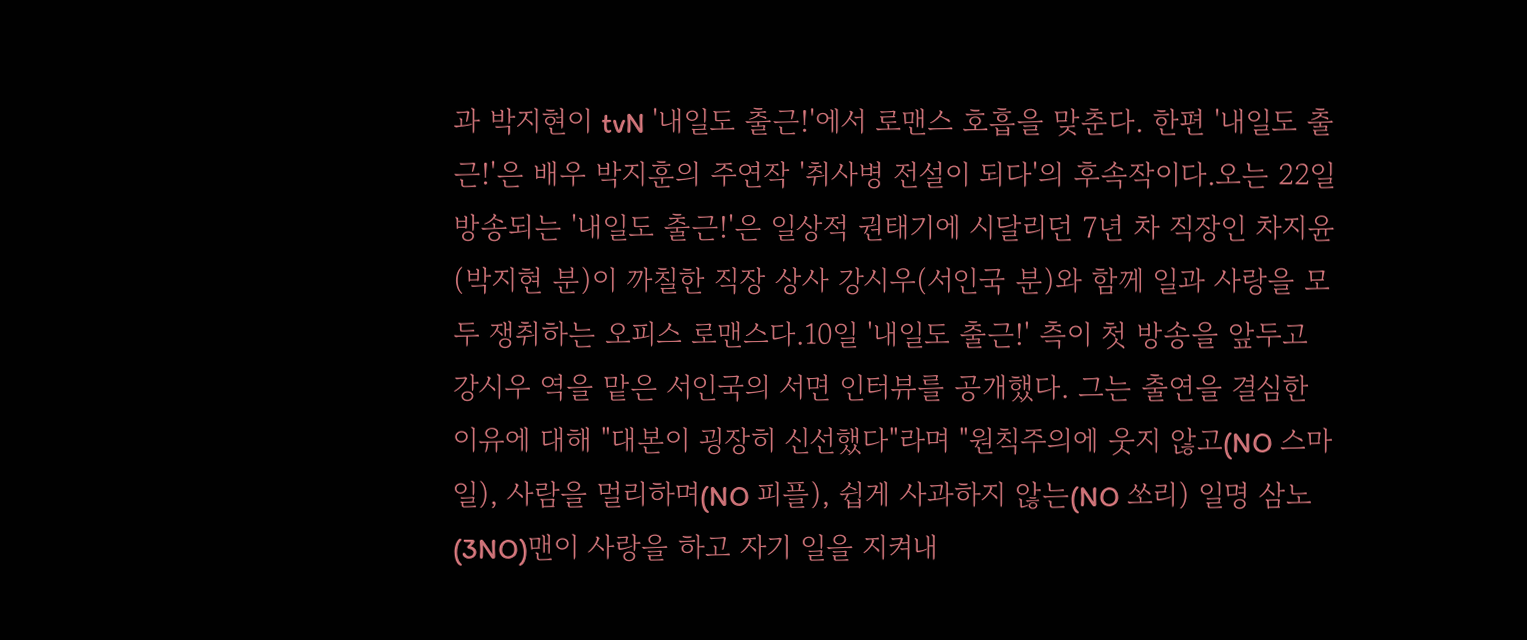과 박지현이 tvN '내일도 출근!'에서 로맨스 호흡을 맞춘다. 한편 '내일도 출근!'은 배우 박지훈의 주연작 '취사병 전설이 되다'의 후속작이다.오는 22일 방송되는 '내일도 출근!'은 일상적 권태기에 시달리던 7년 차 직장인 차지윤(박지현 분)이 까칠한 직장 상사 강시우(서인국 분)와 함께 일과 사랑을 모두 쟁취하는 오피스 로맨스다.10일 '내일도 출근!' 측이 첫 방송을 앞두고 강시우 역을 맡은 서인국의 서면 인터뷰를 공개했다. 그는 출연을 결심한 이유에 대해 "대본이 굉장히 신선했다"라며 "원칙주의에 웃지 않고(NO 스마일), 사람을 멀리하며(NO 피플), 쉽게 사과하지 않는(NO 쏘리) 일명 삼노(3NO)맨이 사랑을 하고 자기 일을 지켜내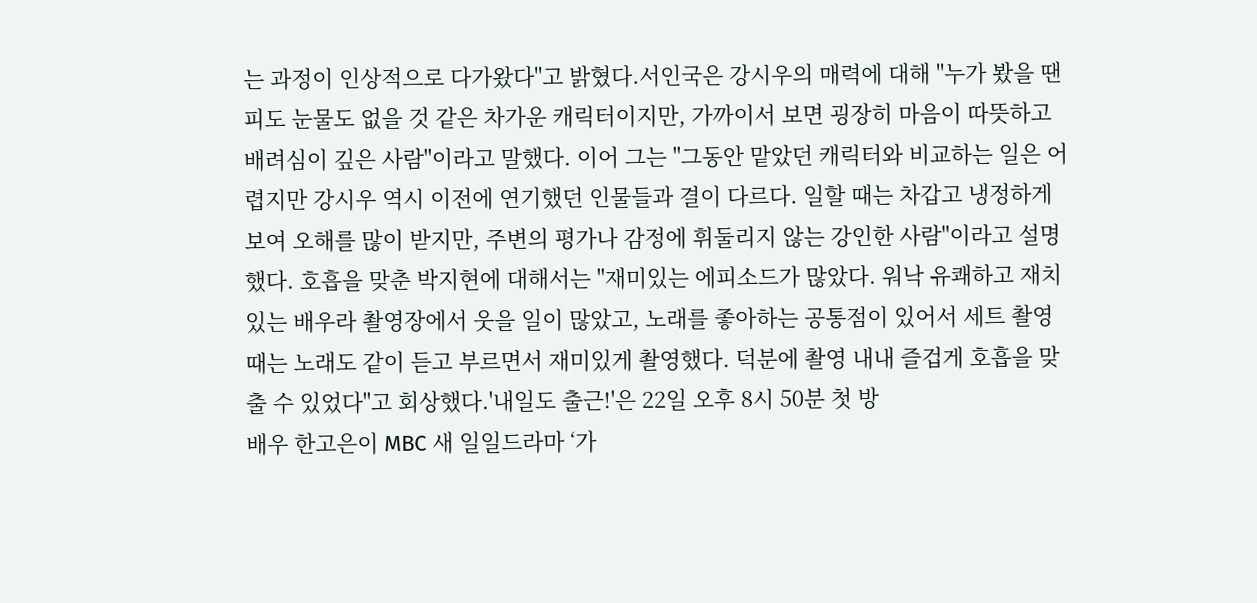는 과정이 인상적으로 다가왔다"고 밝혔다.서인국은 강시우의 매력에 대해 "누가 봤을 땐 피도 눈물도 없을 것 같은 차가운 캐릭터이지만, 가까이서 보면 굉장히 마음이 따뜻하고 배려심이 깊은 사람"이라고 말했다. 이어 그는 "그동안 맡았던 캐릭터와 비교하는 일은 어렵지만 강시우 역시 이전에 연기했던 인물들과 결이 다르다. 일할 때는 차갑고 냉정하게 보여 오해를 많이 받지만, 주변의 평가나 감정에 휘둘리지 않는 강인한 사람"이라고 설명했다. 호흡을 맞춘 박지현에 대해서는 "재미있는 에피소드가 많았다. 워낙 유쾌하고 재치 있는 배우라 촬영장에서 웃을 일이 많았고, 노래를 좋아하는 공통점이 있어서 세트 촬영 때는 노래도 같이 듣고 부르면서 재미있게 촬영했다. 덕분에 촬영 내내 즐겁게 호흡을 맞출 수 있었다"고 회상했다.'내일도 출근!'은 22일 오후 8시 50분 첫 방
배우 한고은이 MBC 새 일일드라마 ‘가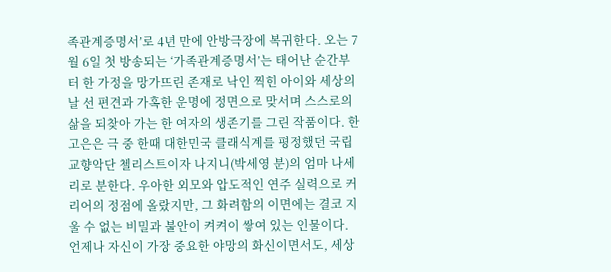족관계증명서’로 4년 만에 안방극장에 복귀한다. 오는 7월 6일 첫 방송되는 ‘가족관계증명서’는 태어난 순간부터 한 가정을 망가뜨린 존재로 낙인 찍힌 아이와 세상의 날 선 편견과 가혹한 운명에 정면으로 맞서며 스스로의 삶을 되찾아 가는 한 여자의 생존기를 그린 작품이다. 한고은은 극 중 한때 대한민국 클래식계를 평정했던 국립교향악단 첼리스트이자 나지니(박세영 분)의 엄마 나세리로 분한다. 우아한 외모와 압도적인 연주 실력으로 커리어의 정점에 올랐지만, 그 화려함의 이면에는 결코 지울 수 없는 비밀과 불안이 켜켜이 쌓여 있는 인물이다. 언제나 자신이 가장 중요한 야망의 화신이면서도, 세상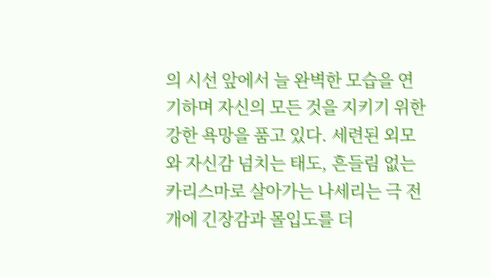의 시선 앞에서 늘 완벽한 모습을 연기하며 자신의 모든 것을 지키기 위한 강한 욕망을 품고 있다. 세련된 외모와 자신감 넘치는 태도, 흔들림 없는 카리스마로 살아가는 나세리는 극 전개에 긴장감과 몰입도를 더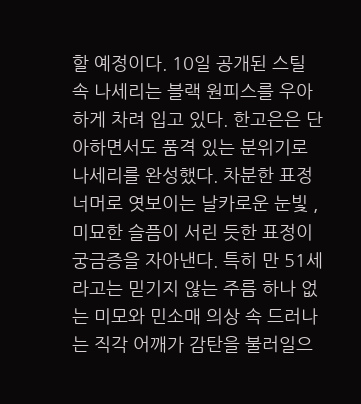할 예정이다. 10일 공개된 스틸 속 나세리는 블랙 원피스를 우아하게 차려 입고 있다. 한고은은 단아하면서도 품격 있는 분위기로 나세리를 완성했다. 차분한 표정 너머로 엿보이는 날카로운 눈빛 , 미묘한 슬픔이 서린 듯한 표정이 궁금증을 자아낸다. 특히 만 51세라고는 믿기지 않는 주름 하나 없는 미모와 민소매 의상 속 드러나는 직각 어깨가 감탄을 불러일으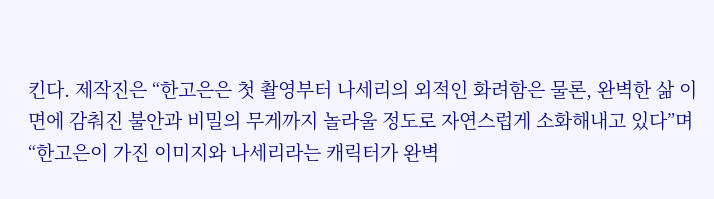킨다. 제작진은 “한고은은 첫 촬영부터 나세리의 외적인 화려함은 물론, 완벽한 삶 이면에 감춰진 불안과 비밀의 무게까지 놀라울 정도로 자연스럽게 소화해내고 있다”며 “한고은이 가진 이미지와 나세리라는 캐릭터가 완벽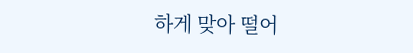하게 맞아 떨어